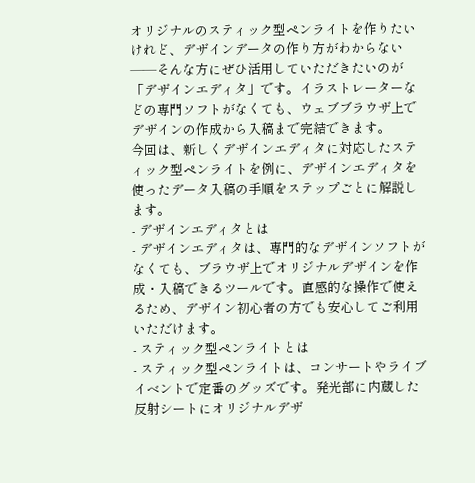オリジナルのスティック型ペンライトを作りたいけれど、デザインデータの作り方がわからない――そんな方にぜひ活用していただきたいのが「デザインエディタ」です。イラストレーターなどの専門ソフトがなくても、ウェブブラウザ上でデザインの作成から入稿まで完結できます。
今回は、新しくデザインエディタに対応したスティック型ペンライトを例に、デザインエディタを使ったデータ入稿の手順をステップごとに解説します。
- デザインエディタとは
- デザインエディタは、専門的なデザインソフトがなくても、ブラウザ上でオリジナルデザインを作成・入稿できるツールです。直感的な操作で使えるため、デザイン初心者の方でも安心してご利用いただけます。
- スティック型ペンライトとは
- スティック型ペンライトは、コンサートやライブイベントで定番のグッズです。発光部に内蔵した反射シートにオリジナルデザ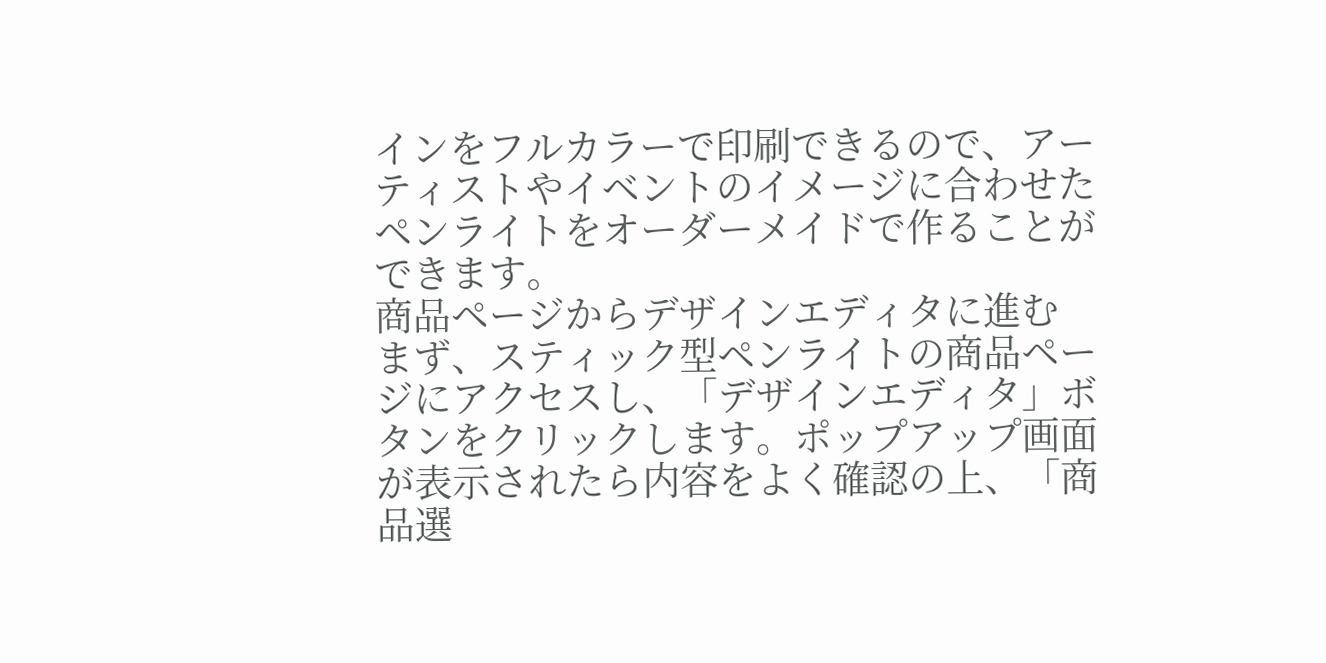インをフルカラーで印刷できるので、アーティストやイベントのイメージに合わせたペンライトをオーダーメイドで作ることができます。
商品ページからデザインエディタに進む
まず、スティック型ペンライトの商品ページにアクセスし、「デザインエディタ」ボタンをクリックします。ポップアップ画面が表示されたら内容をよく確認の上、「商品選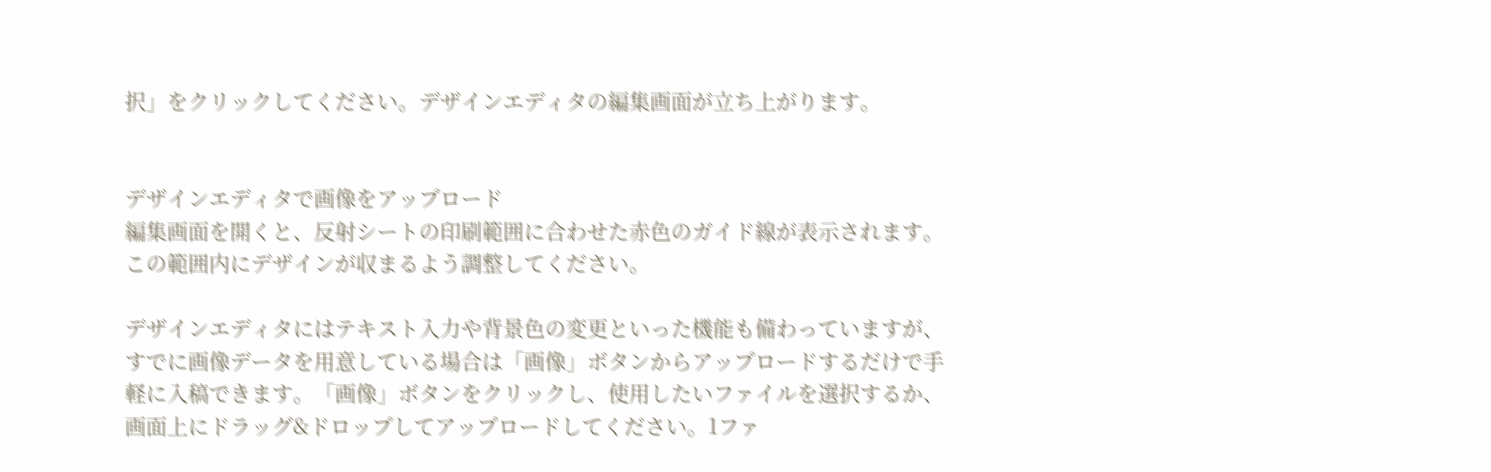択」をクリックしてください。デザインエディタの編集画面が立ち上がります。


デザインエディタで画像をアップロード
編集画面を開くと、反射シートの印刷範囲に合わせた赤色のガイド線が表示されます。この範囲内にデザインが収まるよう調整してください。

デザインエディタにはテキスト入力や背景色の変更といった機能も備わっていますが、すでに画像データを用意している場合は「画像」ボタンからアップロードするだけで手軽に入稿できます。「画像」ボタンをクリックし、使用したいファイルを選択するか、画面上にドラッグ&ドロップしてアップロードしてください。1ファ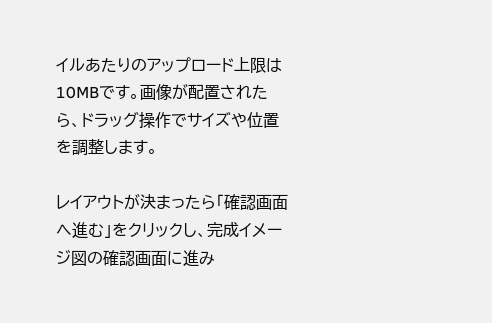イルあたりのアップロード上限は10MBです。画像が配置されたら、ドラッグ操作でサイズや位置を調整します。

レイアウトが決まったら「確認画面へ進む」をクリックし、完成イメージ図の確認画面に進み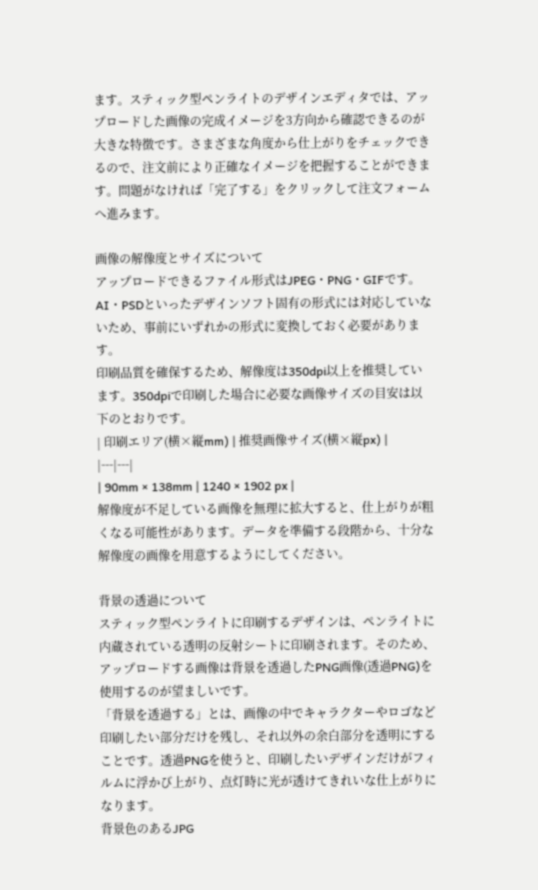ます。スティック型ペンライトのデザインエディタでは、アップロードした画像の完成イメージを3方向から確認できるのが大きな特徴です。さまざまな角度から仕上がりをチェックできるので、注文前により正確なイメージを把握することができます。問題がなければ「完了する」をクリックして注文フォームへ進みます。

画像の解像度とサイズについて
アップロードできるファイル形式はJPEG・PNG・GIFです。AI・PSDといったデザインソフト固有の形式には対応していないため、事前にいずれかの形式に変換しておく必要があります。
印刷品質を確保するため、解像度は350dpi以上を推奨しています。350dpiで印刷した場合に必要な画像サイズの目安は以下のとおりです。
| 印刷エリア(横×縦mm) | 推奨画像サイズ(横×縦px) |
|---|---|
| 90mm × 138mm | 1240 × 1902 px |
解像度が不足している画像を無理に拡大すると、仕上がりが粗くなる可能性があります。データを準備する段階から、十分な解像度の画像を用意するようにしてください。

背景の透過について
スティック型ペンライトに印刷するデザインは、ペンライトに内蔵されている透明の反射シートに印刷されます。そのため、アップロードする画像は背景を透過したPNG画像(透過PNG)を使用するのが望ましいです。
「背景を透過する」とは、画像の中でキャラクターやロゴなど印刷したい部分だけを残し、それ以外の余白部分を透明にすることです。透過PNGを使うと、印刷したいデザインだけがフィルムに浮かび上がり、点灯時に光が透けてきれいな仕上がりになります。
背景色のあるJPG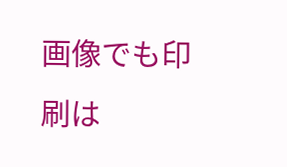画像でも印刷は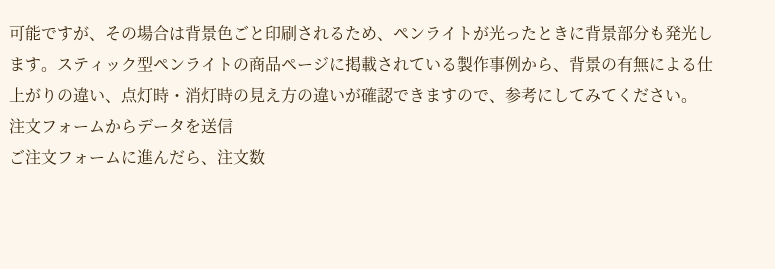可能ですが、その場合は背景色ごと印刷されるため、ペンライトが光ったときに背景部分も発光します。スティック型ペンライトの商品ページに掲載されている製作事例から、背景の有無による仕上がりの違い、点灯時・消灯時の見え方の違いが確認できますので、参考にしてみてください。
注文フォームからデータを送信
ご注文フォームに進んだら、注文数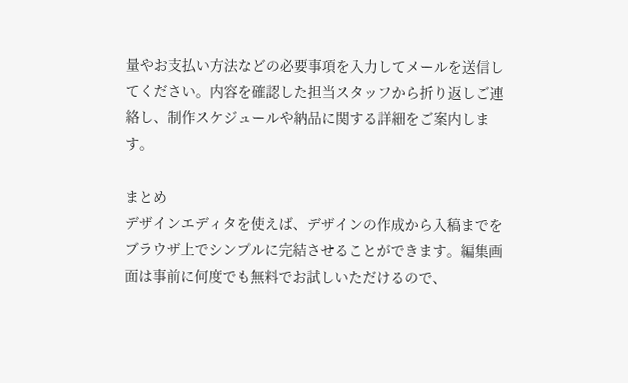量やお支払い方法などの必要事項を入力してメールを送信してください。内容を確認した担当スタッフから折り返しご連絡し、制作スケジュールや納品に関する詳細をご案内します。

まとめ
デザインエディタを使えば、デザインの作成から入稿までをブラウザ上でシンプルに完結させることができます。編集画面は事前に何度でも無料でお試しいただけるので、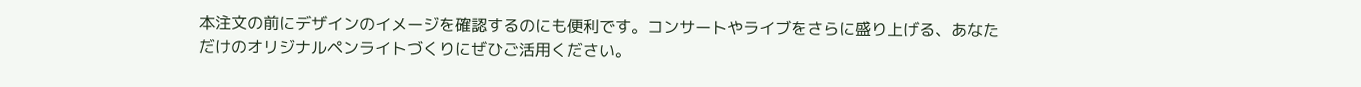本注文の前にデザインのイメージを確認するのにも便利です。コンサートやライブをさらに盛り上げる、あなただけのオリジナルペンライトづくりにぜひご活用ください。